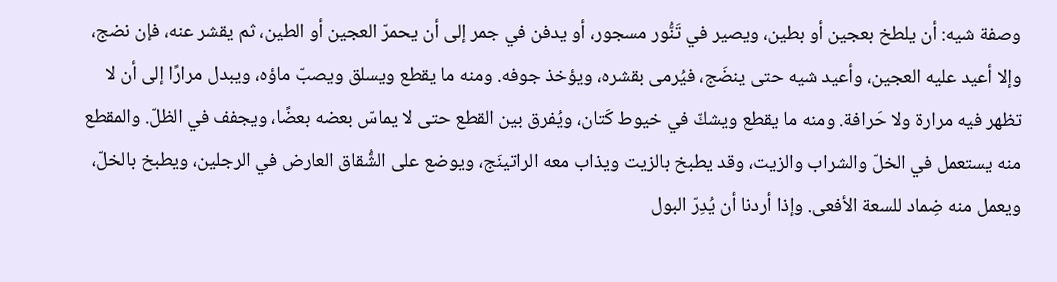وصفة شيه: أن يلطخ بعجين أو بطين، ويصير في تَنُّور مسجور، أو يدفن في جمر إلى أن يحمرّ العجين أو الطين، ثم يقشر عنه، فإن نضج، وإلا أعيد عليه العجين، وأعيد شيه حتى ينضَج، فيُرمى بقشره، ويؤخذ جوفه. ومنه ما يقطع ويسلق ويصبّ ماؤه، ويبدل مرارًا إلى أن لا تظهر فيه مرارة ولا حَرافة. ومنه ما يقطع ويشكّ في خيوط كَتان، ويُفرق بين القطع حتى لا يماسّ بعضه بعضًا، ويجفف في الظلّ. والمقطع منه يستعمل في الخلّ والشراب والزيت، وقد يطبخ بالزيت ويذاب معه الراتينَج، ويوضع على الشُّقاق العارض في الرجلين، ويطبخ بالخلّ، ويعمل منه ضِماد للسعة الأفعى. وإذا أردنا أن يُدِرّ البول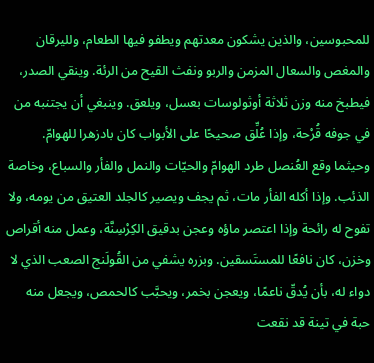للمحبوسين، والذين يشكون معدتهم ويطفو فيها الطعام، ولليرقان والمغص والسعال المزمن والربو ونفث القيح من الرئة. وينقي الصدر، فيطبخ منه وزن ثلاثة أوثولوسات بعسل، ويلعق. وينبغي أن يجتنبه من في جوفه قُرْحة، وإذا عُلِّق صحيحًا على الأبواب كان بادزهرا للهوامّ. وحيثما وقع العُنصل طرد الهوامّ والحيّات والنمل والفأر والسباع، وخاصة الذئب. وإذا أكله الفأر مات، ثم يجف ويصير كالجلد العتيق من يومه، ولا تفوح له رائحة وإذا اعتصر ماؤه وعجن بدقيق الكِرْسِنَّة، وعمل منه أقراص وخزن، كان نافعًا للمستَسقين. وبزره يشفي من القُولَنج الصعب الذي لا دواء له، بأن يُدقّ ناعمًا، ويعجن بخمر، ويحبَّب كالحمص، ويجعل منه حبة في تينة قد نقعت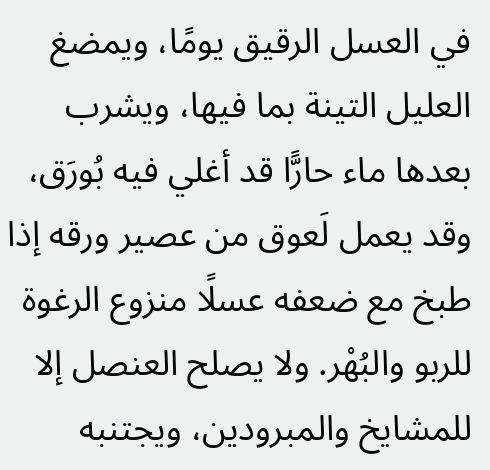في العسل الرقيق يومًا، ويمضغ العليل التينة بما فيها، ويشرب بعدها ماء حارًّا قد أغلي فيه بُورَق، وقد يعمل لَعوق من عصير ورقه إذا طبخ مع ضعفه عسلًا منزوع الرغوة للربو والبُهْر. ولا يصلح العنصل إلا للمشايخ والمبرودين، ويجتنبه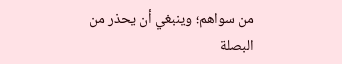من سواهم؛ وينبغي أن يحذر من البصلة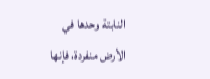النابتة وحدها في الأرض منفردة، فإنها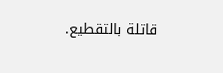قاتلة بالتقطيع.